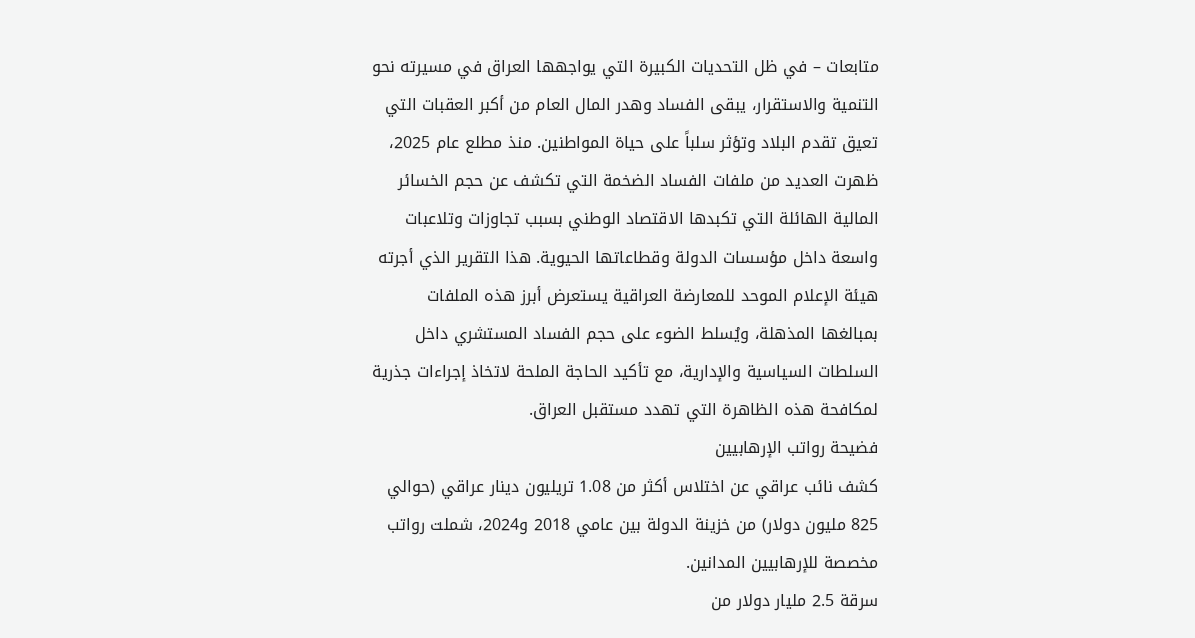متابعات – في ظل التحديات الكبيرة التي يواجهها العراق في مسيرته نحو التنمية والاستقرار، يبقى الفساد وهدر المال العام من أكبر العقبات التي تعيق تقدم البلاد وتؤثر سلباً على حياة المواطنين. منذ مطلع عام 2025، ظهرت العديد من ملفات الفساد الضخمة التي تكشف عن حجم الخسائر المالية الهائلة التي تكبدها الاقتصاد الوطني بسبب تجاوزات وتلاعبات واسعة داخل مؤسسات الدولة وقطاعاتها الحيوية. هذا التقرير الذي أجرته هيئة الإعلام الموحد للمعارضة العراقية يستعرض أبرز هذه الملفات بمبالغها المذهلة، ويُسلط الضوء على حجم الفساد المستشري داخل السلطات السياسية والإدارية، مع تأكيد الحاجة الملحة لاتخاذ إجراءات جذرية لمكافحة هذه الظاهرة التي تهدد مستقبل العراق.
فضيحة رواتب الإرهابيين
كشف نائب عراقي عن اختلاس أكثر من 1.08 تريليون دينار عراقي (حوالي 825 مليون دولار) من خزينة الدولة بين عامي 2018 و2024، شملت رواتب مخصصة للإرهابيين المدانين.
سرقة 2.5 مليار دولار من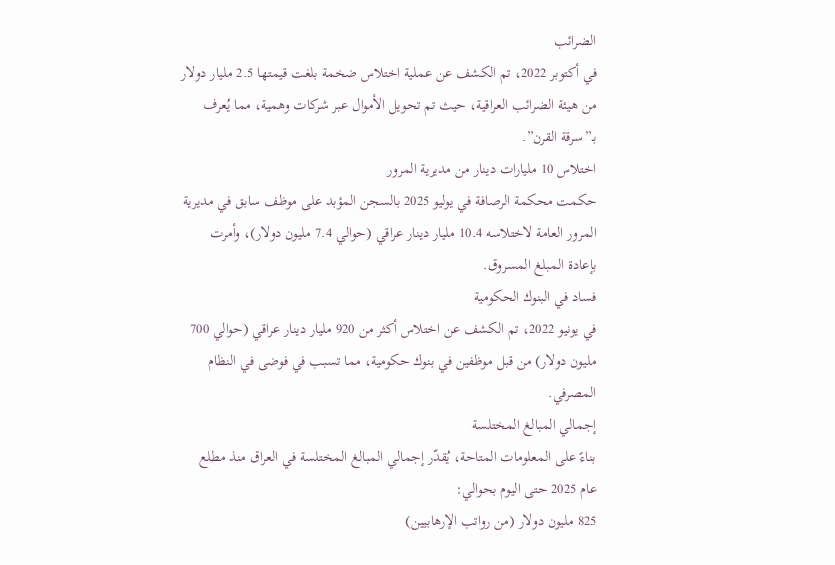الضرائب
في أكتوبر 2022، تم الكشف عن عملية اختلاس ضخمة بلغت قيمتها 2.5 مليار دولار من هيئة الضرائب العراقية، حيث تم تحويل الأموال عبر شركات وهمية، مما يُعرف بـ”سرقة القرن”.
اختلاس 10 مليارات دينار من مديرية المرور
حكمت محكمة الرصافة في يوليو 2025 بالسجن المؤبد على موظف سابق في مديرية المرور العامة لاختلاسه 10.4 مليار دينار عراقي (حوالي 7.4 مليون دولار)، وأمرت بإعادة المبلغ المسروق.
فساد في البنوك الحكومية
في يونيو 2022، تم الكشف عن اختلاس أكثر من 920 مليار دينار عراقي (حوالي 700 مليون دولار) من قبل موظفين في بنوك حكومية، مما تسبب في فوضى في النظام المصرفي.
إجمالي المبالغ المختلسة
بناءً على المعلومات المتاحة، يُقدّر إجمالي المبالغ المختلسة في العراق منذ مطلع عام 2025 حتى اليوم بحوالي:
825 مليون دولار (من رواتب الإرهابيين)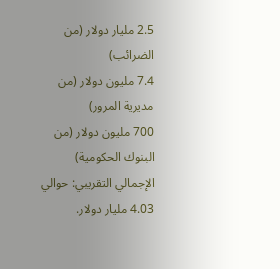2.5 مليار دولار (من الضرائب)
7.4 مليون دولار (من مديرية المرور)
700 مليون دولار (من البنوك الحكومية)
الإجمالي التقريبي: حوالي 4.03 مليار دولار.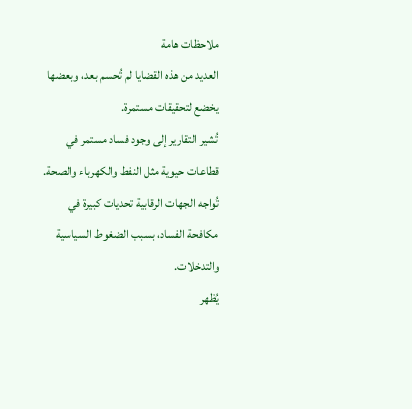ملاحظات هامة
العديد من هذه القضايا لم تُحسم بعد، وبعضها يخضع لتحقيقات مستمرة.
تُشير التقارير إلى وجود فساد مستمر في قطاعات حيوية مثل النفط والكهرباء والصحة.
تُواجه الجهات الرقابية تحديات كبيرة في مكافحة الفساد، بسبب الضغوط السياسية والتدخلات.
يُظهر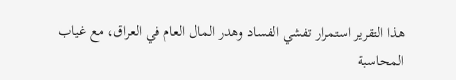هذا التقرير استمرار تفشي الفساد وهدر المال العام في العراق، مع غياب المحاسبة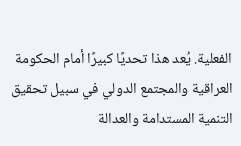الفعلية. يُعد هذا تحديًا كبيرًا أمام الحكومة العراقية والمجتمع الدولي في سبيل تحقيق التنمية المستدامة والعدالة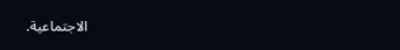الاجتماعية.